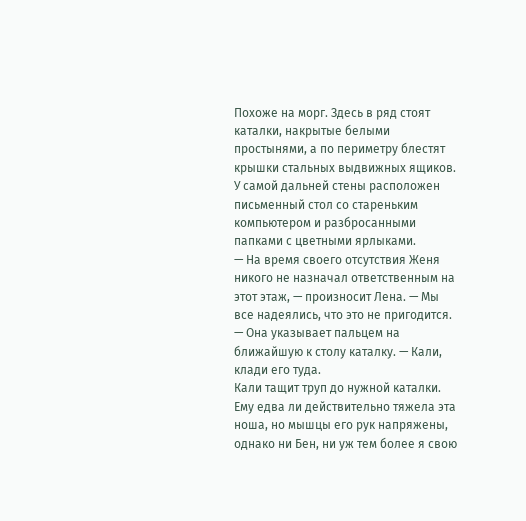Похоже на морг. Здесь в ряд стоят каталки, накрытые белыми простынями, а по периметру блестят крышки стальных выдвижных ящиков. У самой дальней стены расположен письменный стол со стареньким компьютером и разбросанными папками с цветными ярлыками.
— На время своего отсутствия Женя никого не назначал ответственным на этот этаж, — произносит Лена. — Мы все надеялись, что это не пригодится. — Она указывает пальцем на ближайшую к столу каталку. — Кали, клади его туда.
Кали тащит труп до нужной каталки. Ему едва ли действительно тяжела эта ноша, но мышцы его рук напряжены, однако ни Бен, ни уж тем более я свою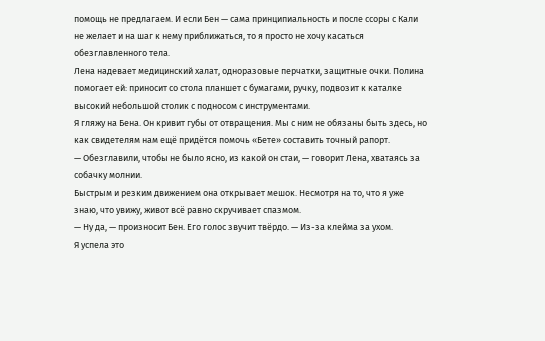помощь не предлагаем. И если Бен — сама принципиальность и после ссоры с Кали не желает и на шаг к нему приближаться, то я просто не хочу касаться обезглавленного тела.
Лена надевает медицинский халат, одноразовые перчатки, защитные очки. Полина помогает ей: приносит со стола планшет с бумагами, ручку, подвозит к каталке высокий небольшой столик с подносом с инструментами.
Я гляжу на Бена. Он кривит губы от отвращения. Мы с ним не обязаны быть здесь, но как свидетелям нам ещё придётся помочь «Бете» составить точный рапорт.
— Обезглавили, чтобы не было ясно, из какой он стаи, — говорит Лена, хватаясь за собачку молнии.
Быстрым и резким движением она открывает мешок. Несмотря на то, что я уже знаю, что увижу, живот всё равно скручивает спазмом.
— Ну да, — произносит Бен. Его голос звучит твёрдо. — Из-за клейма за ухом.
Я успела это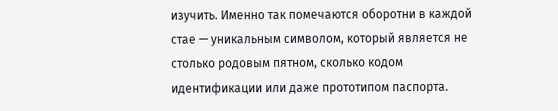изучить. Именно так помечаются оборотни в каждой стае — уникальным символом, который является не столько родовым пятном, сколько кодом идентификации или даже прототипом паспорта.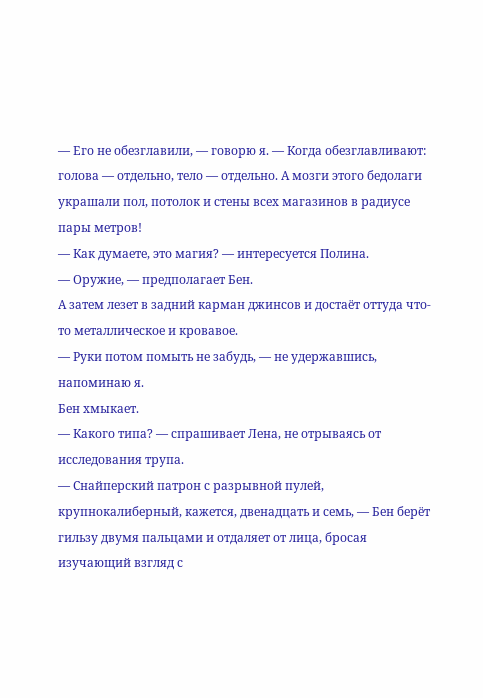— Его не обезглавили, — говорю я. — Когда обезглавливают: голова — отдельно, тело — отдельно. А мозги этого бедолаги украшали пол, потолок и стены всех магазинов в радиусе пары метров!
— Как думаете, это магия? — интересуется Полина.
— Оружие, — предполагает Бен.
А затем лезет в задний карман джинсов и достаёт оттуда что-то металлическое и кровавое.
— Руки потом помыть не забудь, — не удержавшись, напоминаю я.
Бен хмыкает.
— Какого типа? — спрашивает Лена, не отрываясь от исследования трупа.
— Снайперский патрон с разрывной пулей, крупнокалиберный, кажется, двенадцать и семь, — Бен берёт гильзу двумя пальцами и отдаляет от лица, бросая изучающий взгляд с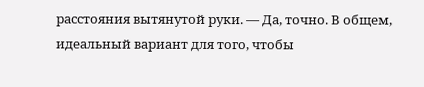расстояния вытянутой руки. — Да, точно. В общем, идеальный вариант для того, чтобы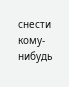снести кому-нибудь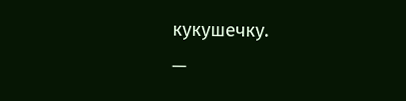кукушечку.
—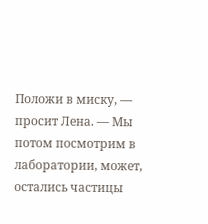Положи в миску, — просит Лена. — Мы потом посмотрим в лаборатории, может, остались частицы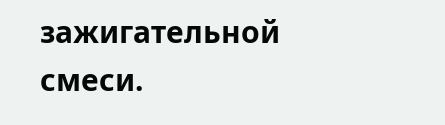зажигательной смеси.